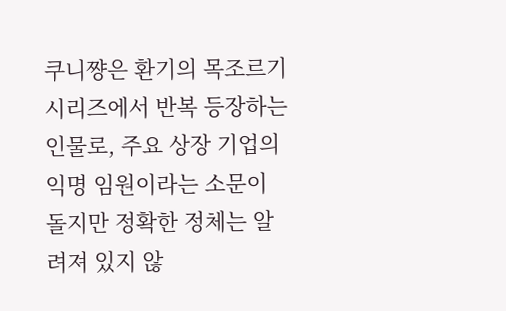쿠니쨩은 환기의 목조르기 시리즈에서 반복 등장하는 인물로, 주요 상장 기업의 익명 임원이라는 소문이 돌지만 정확한 정체는 알려져 있지 않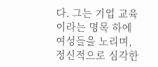다. 그는 기업 교육이라는 명목 하에 여성들을 노리며, 정신적으로 심각한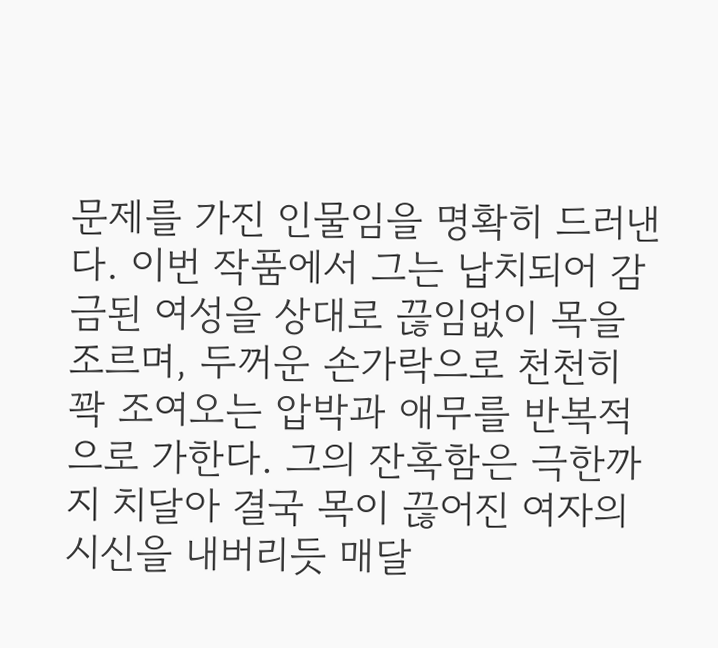문제를 가진 인물임을 명확히 드러낸다. 이번 작품에서 그는 납치되어 감금된 여성을 상대로 끊임없이 목을 조르며, 두꺼운 손가락으로 천천히 꽉 조여오는 압박과 애무를 반복적으로 가한다. 그의 잔혹함은 극한까지 치달아 결국 목이 끊어진 여자의 시신을 내버리듯 매달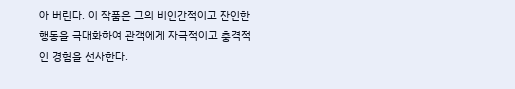아 버린다. 이 작품은 그의 비인간적이고 잔인한 행동을 극대화하여 관객에게 자극적이고 충격적인 경험을 선사한다.